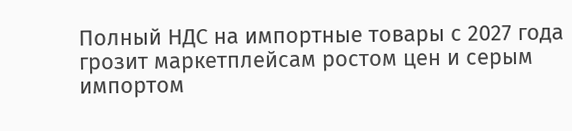Полный НДС на импортные товары с 2027 года грозит маркетплейсам ростом цен и серым импортом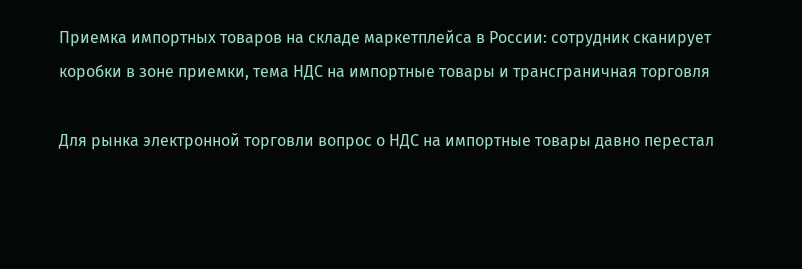Приемка импортных товаров на складе маркетплейса в России: сотрудник сканирует коробки в зоне приемки, тема НДС на импортные товары и трансграничная торговля

Для рынка электронной торговли вопрос о НДС на импортные товары давно перестал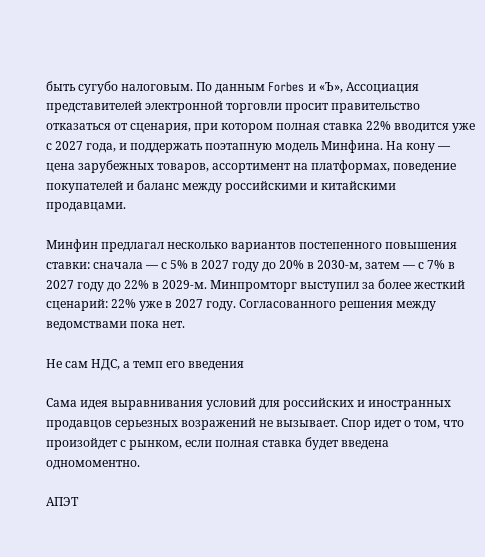быть сугубо налоговым. По данным Forbes и «Ъ», Ассоциация представителей электронной торговли просит правительство отказаться от сценария, при котором полная ставка 22% вводится уже с 2027 года, и поддержать поэтапную модель Минфина. На кону — цена зарубежных товаров, ассортимент на платформах, поведение покупателей и баланс между российскими и китайскими продавцами.

Минфин предлагал несколько вариантов постепенного повышения ставки: сначала — с 5% в 2027 году до 20% в 2030-м, затем — с 7% в 2027 году до 22% в 2029-м. Минпромторг выступил за более жесткий сценарий: 22% уже в 2027 году. Согласованного решения между ведомствами пока нет.

Не сам НДС, а темп его введения

Сама идея выравнивания условий для российских и иностранных продавцов серьезных возражений не вызывает. Спор идет о том, что произойдет с рынком, если полная ставка будет введена одномоментно.

АПЭТ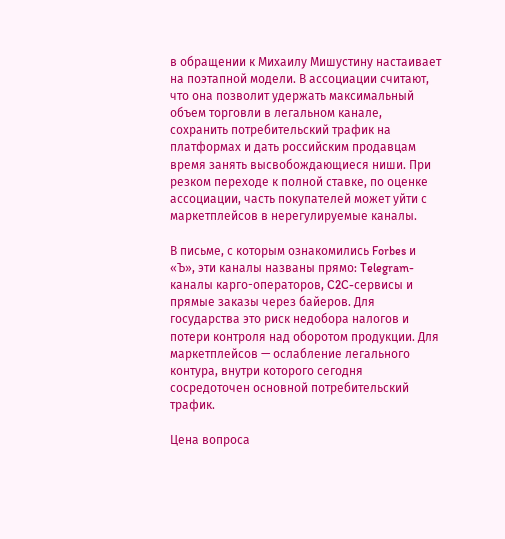в обращении к Михаилу Мишустину настаивает на поэтапной модели. В ассоциации считают, что она позволит удержать максимальный объем торговли в легальном канале, сохранить потребительский трафик на платформах и дать российским продавцам время занять высвобождающиеся ниши. При резком переходе к полной ставке, по оценке ассоциации, часть покупателей может уйти с маркетплейсов в нерегулируемые каналы.

В письме, с которым ознакомились Forbes и «Ъ», эти каналы названы прямо: Telegram-каналы карго-операторов, C2C-сервисы и прямые заказы через байеров. Для государства это риск недобора налогов и потери контроля над оборотом продукции. Для маркетплейсов — ослабление легального контура, внутри которого сегодня сосредоточен основной потребительский трафик.

Цена вопроса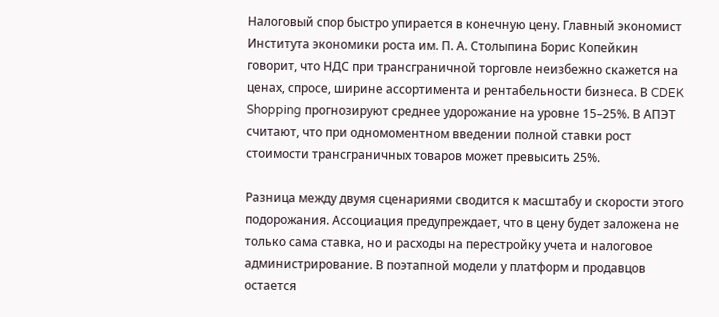Налоговый спор быстро упирается в конечную цену. Главный экономист Института экономики роста им. П. А. Столыпина Борис Копейкин говорит, что НДС при трансграничной торговле неизбежно скажется на ценах, спросе, ширине ассортимента и рентабельности бизнеса. В CDEK Shopping прогнозируют среднее удорожание на уровне 15–25%. В АПЭТ считают, что при одномоментном введении полной ставки рост стоимости трансграничных товаров может превысить 25%.

Разница между двумя сценариями сводится к масштабу и скорости этого подорожания. Ассоциация предупреждает, что в цену будет заложена не только сама ставка, но и расходы на перестройку учета и налоговое администрирование. В поэтапной модели у платформ и продавцов остается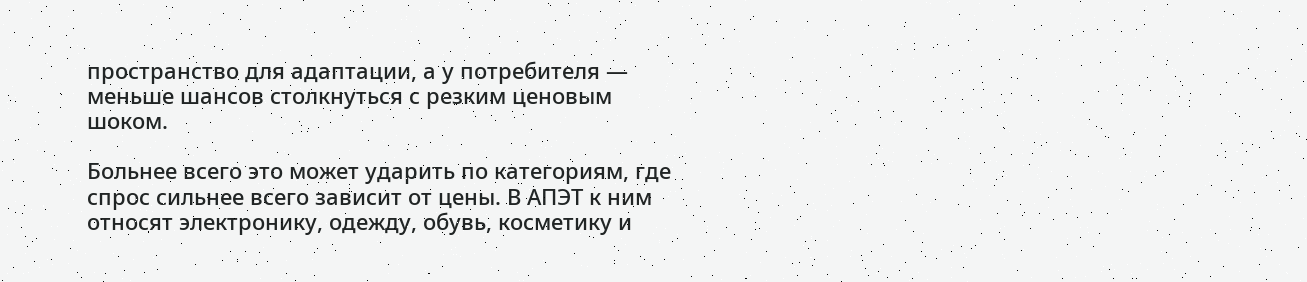пространство для адаптации, а у потребителя — меньше шансов столкнуться с резким ценовым шоком.

Больнее всего это может ударить по категориям, где спрос сильнее всего зависит от цены. В АПЭТ к ним относят электронику, одежду, обувь, косметику и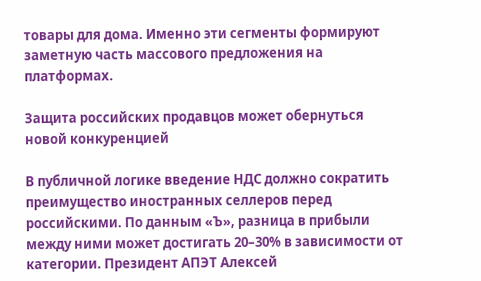товары для дома. Именно эти сегменты формируют заметную часть массового предложения на платформах.

Защита российских продавцов может обернуться новой конкуренцией

В публичной логике введение НДС должно сократить преимущество иностранных селлеров перед российскими. По данным «Ъ», разница в прибыли между ними может достигать 20–30% в зависимости от категории. Президент АПЭТ Алексей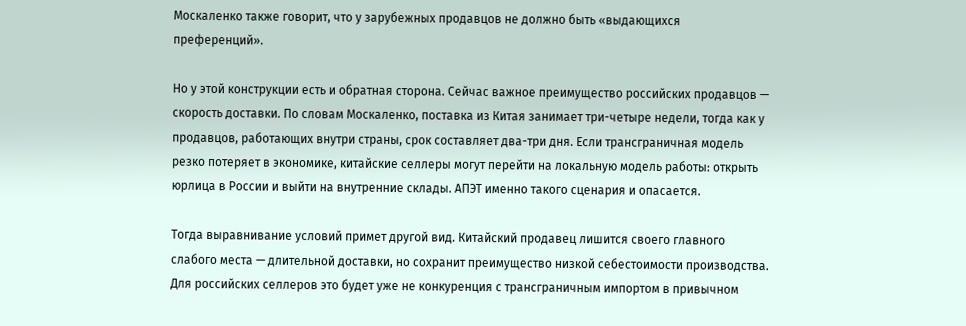Москаленко также говорит, что у зарубежных продавцов не должно быть «выдающихся преференций».

Но у этой конструкции есть и обратная сторона. Сейчас важное преимущество российских продавцов — скорость доставки. По словам Москаленко, поставка из Китая занимает три-четыре недели, тогда как у продавцов, работающих внутри страны, срок составляет два-три дня. Если трансграничная модель резко потеряет в экономике, китайские селлеры могут перейти на локальную модель работы: открыть юрлица в России и выйти на внутренние склады. АПЭТ именно такого сценария и опасается.

Тогда выравнивание условий примет другой вид. Китайский продавец лишится своего главного слабого места — длительной доставки, но сохранит преимущество низкой себестоимости производства. Для российских селлеров это будет уже не конкуренция с трансграничным импортом в привычном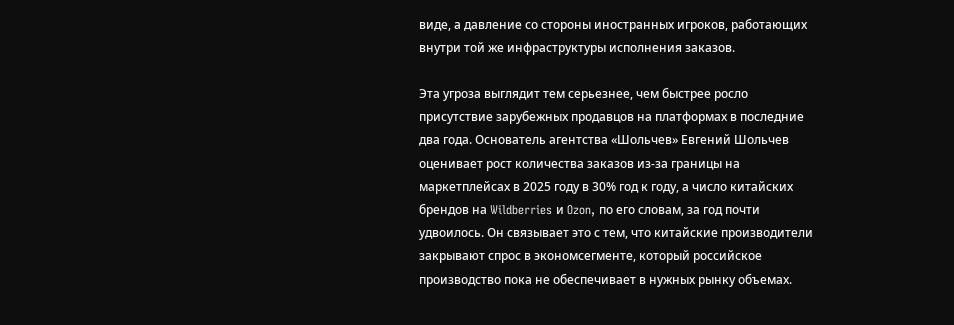виде, а давление со стороны иностранных игроков, работающих внутри той же инфраструктуры исполнения заказов.

Эта угроза выглядит тем серьезнее, чем быстрее росло присутствие зарубежных продавцов на платформах в последние два года. Основатель агентства «Шольчев» Евгений Шольчев оценивает рост количества заказов из-за границы на маркетплейсах в 2025 году в 30% год к году, а число китайских брендов на Wildberries и Ozon, по его словам, за год почти удвоилось. Он связывает это с тем, что китайские производители закрывают спрос в экономсегменте, который российское производство пока не обеспечивает в нужных рынку объемах.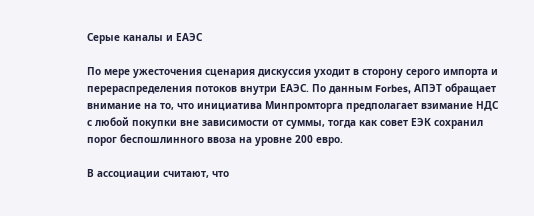Серые каналы и ЕАЭС

По мере ужесточения сценария дискуссия уходит в сторону серого импорта и перераспределения потоков внутри ЕАЭС. По данным Forbes, АПЭТ обращает внимание на то, что инициатива Минпромторга предполагает взимание НДС с любой покупки вне зависимости от суммы, тогда как совет ЕЭК сохранил порог беспошлинного ввоза на уровне 200 евро.

В ассоциации считают, что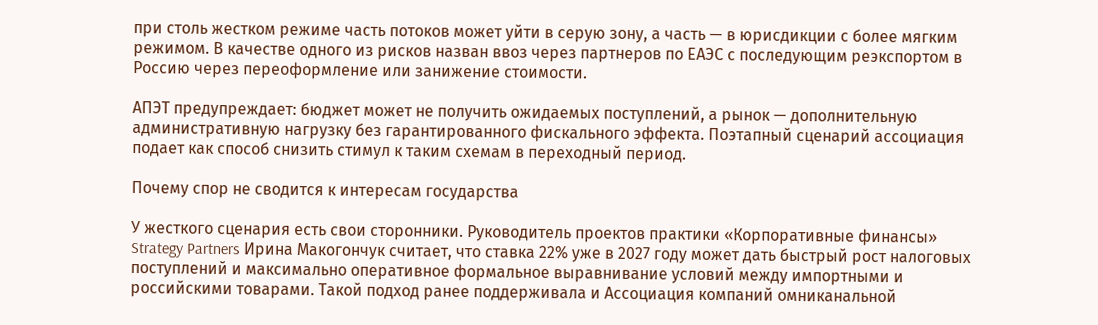при столь жестком режиме часть потоков может уйти в серую зону, а часть — в юрисдикции с более мягким режимом. В качестве одного из рисков назван ввоз через партнеров по ЕАЭС с последующим реэкспортом в Россию через переоформление или занижение стоимости.

АПЭТ предупреждает: бюджет может не получить ожидаемых поступлений, а рынок — дополнительную административную нагрузку без гарантированного фискального эффекта. Поэтапный сценарий ассоциация подает как способ снизить стимул к таким схемам в переходный период.

Почему спор не сводится к интересам государства

У жесткого сценария есть свои сторонники. Руководитель проектов практики «Корпоративные финансы» Strategy Partners Ирина Макогончук считает, что ставка 22% уже в 2027 году может дать быстрый рост налоговых поступлений и максимально оперативное формальное выравнивание условий между импортными и российскими товарами. Такой подход ранее поддерживала и Ассоциация компаний омниканальной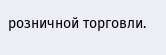розничной торговли.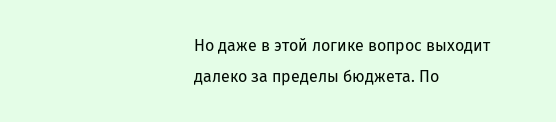Но даже в этой логике вопрос выходит далеко за пределы бюджета. По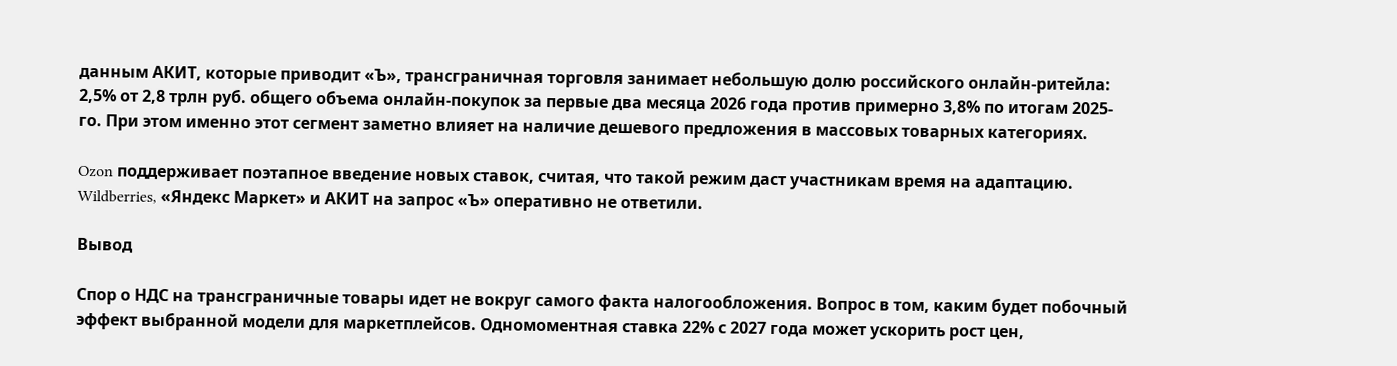данным АКИТ, которые приводит «Ъ», трансграничная торговля занимает небольшую долю российского онлайн-ритейла: 2,5% от 2,8 трлн руб. общего объема онлайн-покупок за первые два месяца 2026 года против примерно 3,8% по итогам 2025-го. При этом именно этот сегмент заметно влияет на наличие дешевого предложения в массовых товарных категориях.

Ozon поддерживает поэтапное введение новых ставок, считая, что такой режим даст участникам время на адаптацию. Wildberries, «Яндекс Маркет» и АКИТ на запрос «Ъ» оперативно не ответили.

Вывод

Спор о НДС на трансграничные товары идет не вокруг самого факта налогообложения. Вопрос в том, каким будет побочный эффект выбранной модели для маркетплейсов. Одномоментная ставка 22% с 2027 года может ускорить рост цен,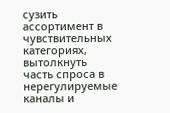сузить ассортимент в чувствительных категориях, вытолкнуть часть спроса в нерегулируемые каналы и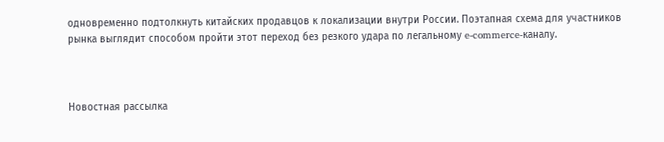одновременно подтолкнуть китайских продавцов к локализации внутри России. Поэтапная схема для участников рынка выглядит способом пройти этот переход без резкого удара по легальному e-commerce-каналу.



Новостная рассылка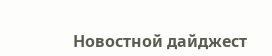Новостной дайджест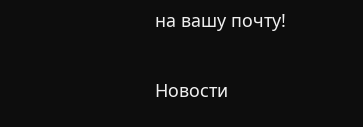на вашу почту!


Новости